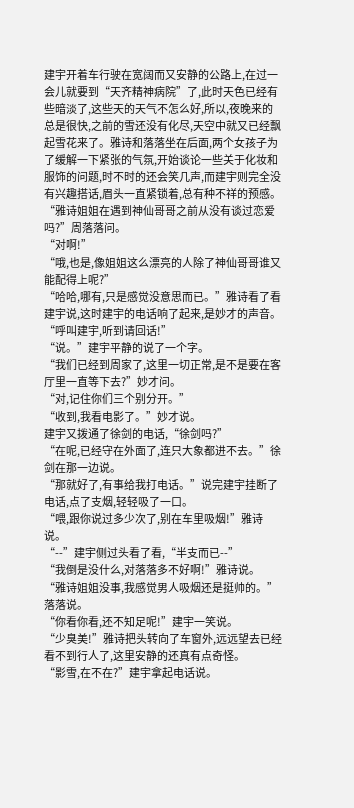建宇开着车行驶在宽阔而又安静的公路上,在过一会儿就要到“天齐精神病院”了,此时天色已经有些暗淡了,这些天的天气不怎么好,所以,夜晚来的总是很快,之前的雪还没有化尽,天空中就又已经飘起雪花来了。雅诗和落落坐在后面,两个女孩子为了缓解一下紧张的气氛,开始谈论一些关于化妆和服饰的问题,时不时的还会笑几声,而建宇则完全没有兴趣搭话,眉头一直紧锁着,总有种不祥的预感。
“雅诗姐姐在遇到神仙哥哥之前从没有谈过恋爱吗?”周落落问。
“对啊!”
“哦,也是,像姐姐这么漂亮的人除了神仙哥哥谁又能配得上呢?”
“哈哈,哪有,只是感觉没意思而已。”雅诗看了看建宇说,这时建宇的电话响了起来,是妙才的声音。
“呼叫建宇,听到请回话!”
“说。”建宇平静的说了一个字。
“我们已经到周家了,这里一切正常,是不是要在客厅里一直等下去?”妙才问。
“对,记住你们三个别分开。”
“收到,我看电影了。”妙才说。
建宇又拨通了徐剑的电话,“徐剑吗?”
“在呢,已经守在外面了,连只大象都进不去。”徐剑在那一边说。
“那就好了,有事给我打电话。”说完建宇挂断了电话,点了支烟,轻轻吸了一口。
“喂,跟你说过多少次了,别在车里吸烟!”雅诗说。
“--”建宇侧过头看了看,“半支而已--”
“我倒是没什么,对落落多不好啊!”雅诗说。
“雅诗姐姐没事,我感觉男人吸烟还是挺帅的。”落落说。
“你看你看,还不知足呢!”建宇一笑说。
“少臭美!”雅诗把头转向了车窗外,远远望去已经看不到行人了,这里安静的还真有点奇怪。
“影雪,在不在?”建宇拿起电话说。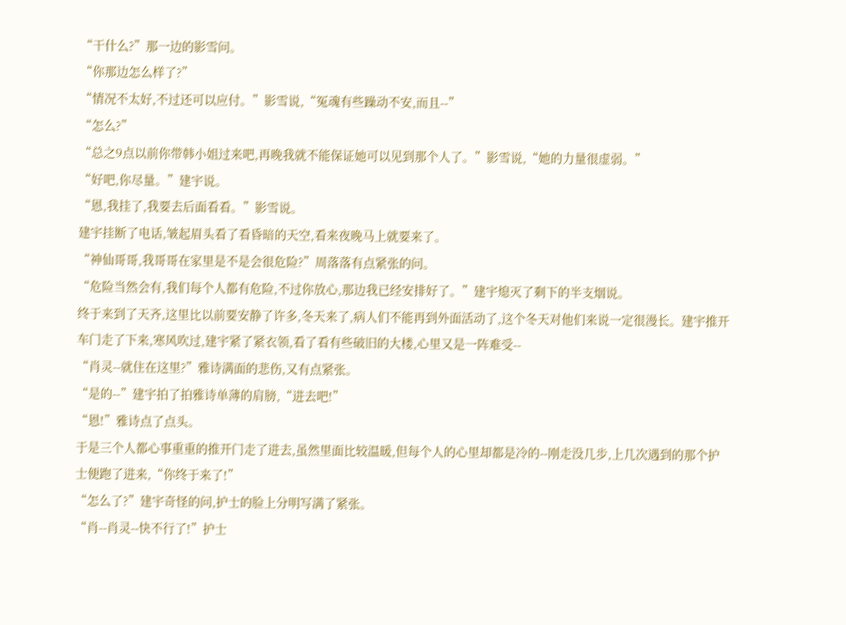“干什么?”那一边的影雪问。
“你那边怎么样了?”
“情况不太好,不过还可以应付。”影雪说,“冤魂有些躁动不安,而且--”
“怎么?”
“总之9点以前你带韩小姐过来吧,再晚我就不能保证她可以见到那个人了。”影雪说,“她的力量很虚弱。”
“好吧,你尽量。”建宇说。
“恩,我挂了,我要去后面看看。”影雪说。
建宇挂断了电话,皱起眉头看了看昏暗的天空,看来夜晚马上就要来了。
“神仙哥哥,我哥哥在家里是不是会很危险?”周落落有点紧张的问。
“危险当然会有,我们每个人都有危险,不过你放心,那边我已经安排好了。”建宇熄灭了剩下的半支烟说。
终于来到了天齐,这里比以前要安静了许多,冬天来了,病人们不能再到外面活动了,这个冬天对他们来说一定很漫长。建宇推开车门走了下来,寒风吹过,建宇紧了紧衣领,看了看有些破旧的大楼,心里又是一阵难受--
“肖灵--就住在这里?”雅诗满面的悲伤,又有点紧张。
“是的--”建宇拍了拍雅诗单薄的肩膀,“进去吧!”
“恩!”雅诗点了点头。
于是三个人都心事重重的推开门走了进去,虽然里面比较温暖,但每个人的心里却都是冷的--刚走没几步,上几次遇到的那个护士便跑了进来,“你终于来了!”
“怎么了?”建宇奇怪的问,护士的脸上分明写满了紧张。
“肖--肖灵--快不行了!”护士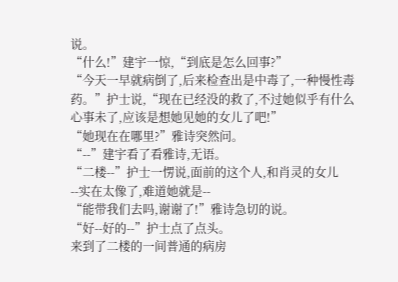说。
“什么!”建宇一惊,“到底是怎么回事?”
“今天一早就病倒了,后来检查出是中毒了,一种慢性毒药。”护士说,“现在已经没的救了,不过她似乎有什么心事未了,应该是想她见她的女儿了吧!”
“她现在在哪里?”雅诗突然问。
“--”建宇看了看雅诗,无语。
“二楼--”护士一愣说,面前的这个人,和肖灵的女儿--实在太像了,难道她就是--
“能带我们去吗,谢谢了!”雅诗急切的说。
“好--好的--”护士点了点头。
来到了二楼的一间普通的病房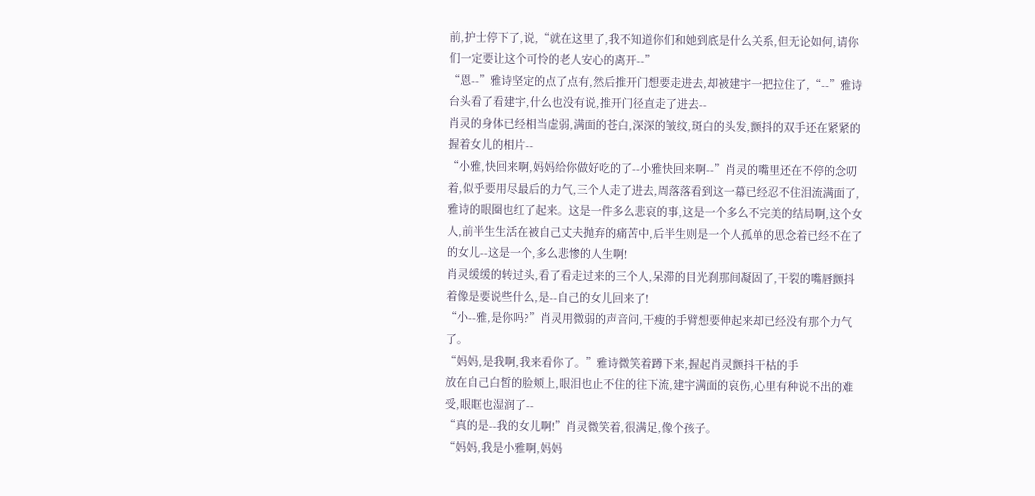前,护士停下了,说,“就在这里了,我不知道你们和她到底是什么关系,但无论如何,请你们一定要让这个可怜的老人安心的离开--”
“恩--”雅诗坚定的点了点有,然后推开门想要走进去,却被建宇一把拉住了,“--”雅诗台头看了看建宇,什么也没有说,推开门径直走了进去--
肖灵的身体已经相当虚弱,满面的苍白,深深的皱纹,斑白的头发,颤抖的双手还在紧紧的握着女儿的相片--
“小雅,快回来啊,妈妈给你做好吃的了--小雅快回来啊--”肖灵的嘴里还在不停的念叨着,似乎要用尽最后的力气,三个人走了进去,周落落看到这一幕已经忍不住泪流满面了,雅诗的眼圈也红了起来。这是一件多么悲哀的事,这是一个多么不完美的结局啊,这个女人,前半生生活在被自己丈夫抛弃的痛苦中,后半生则是一个人孤单的思念着已经不在了的女儿--这是一个,多么悲惨的人生啊!
肖灵缓缓的转过头,看了看走过来的三个人,呆滞的目光刹那间凝固了,干裂的嘴唇颤抖着像是要说些什么,是--自己的女儿回来了!
“小--雅,是你吗?”肖灵用微弱的声音问,干瘦的手臂想要伸起来却已经没有那个力气了。
“妈妈,是我啊,我来看你了。”雅诗微笑着蹲下来,握起肖灵颤抖干枯的手
放在自己白皙的脸颊上,眼泪也止不住的往下流,建宇满面的哀伤,心里有种说不出的难受,眼眶也湿润了--
“真的是--我的女儿啊!”肖灵微笑着,很满足,像个孩子。
“妈妈,我是小雅啊,妈妈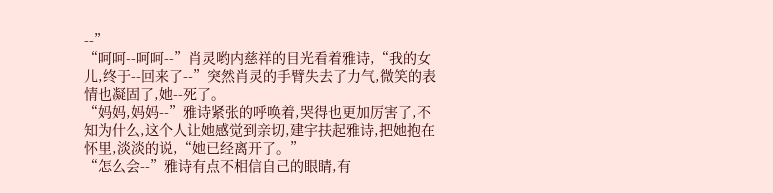--”
“呵呵--呵呵--”肖灵哟内慈祥的目光看着雅诗,“我的女儿,终于--回来了--”突然肖灵的手臂失去了力气,微笑的表情也凝固了,她--死了。
“妈妈,妈妈--”雅诗紧张的呼唤着,哭得也更加厉害了,不知为什么,这个人让她感觉到亲切,建宇扶起雅诗,把她抱在怀里,淡淡的说,“她已经离开了。”
“怎么会--”雅诗有点不相信自己的眼睛,有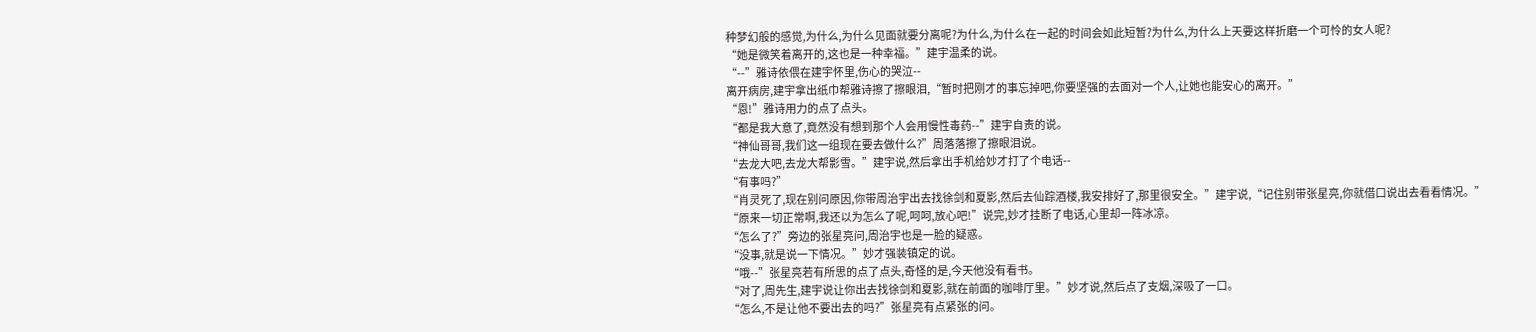种梦幻般的感觉,为什么,为什么见面就要分离呢?为什么,为什么在一起的时间会如此短暂?为什么,为什么上天要这样折磨一个可怜的女人呢?
“她是微笑着离开的,这也是一种幸福。”建宇温柔的说。
“--”雅诗依偎在建宇怀里,伤心的哭泣--
离开病房,建宇拿出纸巾帮雅诗擦了擦眼泪,“暂时把刚才的事忘掉吧,你要坚强的去面对一个人,让她也能安心的离开。”
“恩!”雅诗用力的点了点头。
“都是我大意了,竟然没有想到那个人会用慢性毒药--”建宇自责的说。
“神仙哥哥,我们这一组现在要去做什么?”周落落擦了擦眼泪说。
“去龙大吧,去龙大帮影雪。”建宇说,然后拿出手机给妙才打了个电话--
“有事吗?”
“肖灵死了,现在别问原因,你带周治宇出去找徐剑和夏影,然后去仙踪酒楼,我安排好了,那里很安全。”建宇说,“记住别带张星亮,你就借口说出去看看情况。”
“原来一切正常啊,我还以为怎么了呢,呵呵,放心吧!”说完,妙才挂断了电话,心里却一阵冰凉。
“怎么了?”旁边的张星亮问,周治宇也是一脸的疑惑。
“没事,就是说一下情况。”妙才强装镇定的说。
“哦--”张星亮若有所思的点了点头,奇怪的是,今天他没有看书。
“对了,周先生,建宇说让你出去找徐剑和夏影,就在前面的咖啡厅里。”妙才说,然后点了支烟,深吸了一口。
“怎么,不是让他不要出去的吗?”张星亮有点紧张的问。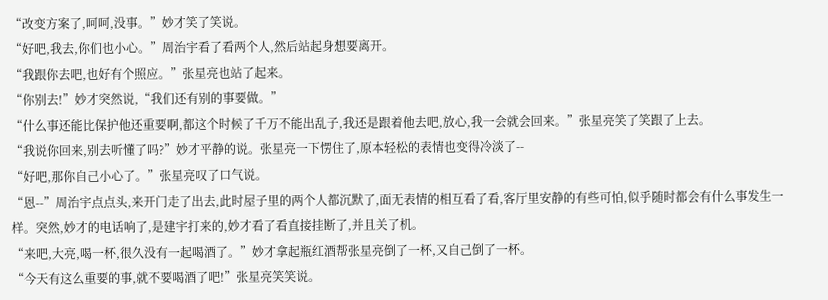“改变方案了,呵呵,没事。”妙才笑了笑说。
“好吧,我去,你们也小心。”周治宇看了看两个人,然后站起身想要离开。
“我跟你去吧,也好有个照应。”张星亮也站了起来。
“你别去!”妙才突然说,“我们还有别的事要做。”
“什么事还能比保护他还重要啊,都这个时候了千万不能出乱子,我还是跟着他去吧,放心,我一会就会回来。”张星亮笑了笑跟了上去。
“我说你回来,别去听懂了吗?”妙才平静的说。张星亮一下愣住了,原本轻松的表情也变得冷淡了--
“好吧,那你自己小心了。”张星亮叹了口气说。
“恩--”周治宇点点头,来开门走了出去,此时屋子里的两个人都沉默了,面无表情的相互看了看,客厅里安静的有些可怕,似乎随时都会有什么事发生一样。突然,妙才的电话响了,是建宇打来的,妙才看了看直接挂断了,并且关了机。
“来吧,大亮,喝一杯,很久没有一起喝酒了。”妙才拿起瓶红酒帮张星亮倒了一杯,又自己倒了一杯。
“今天有这么重要的事,就不要喝酒了吧!”张星亮笑笑说。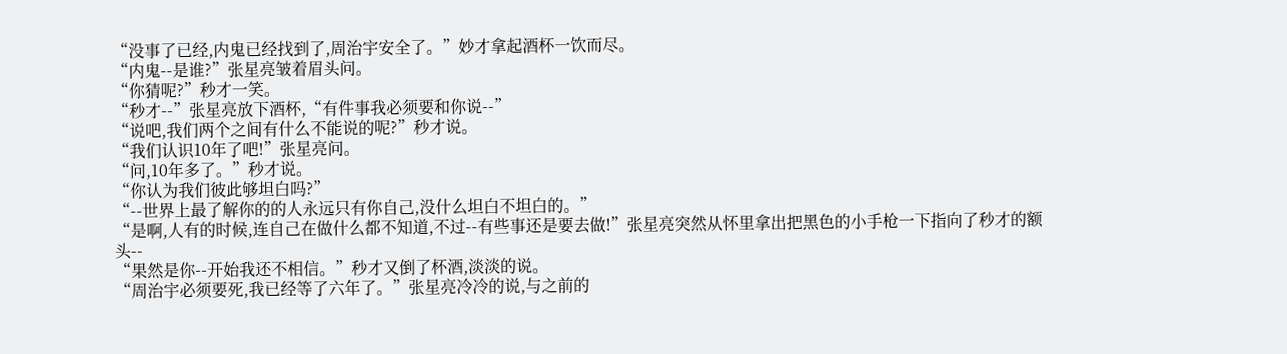“没事了已经,内鬼已经找到了,周治宇安全了。”妙才拿起酒杯一饮而尽。
“内鬼--是谁?”张星亮皱着眉头问。
“你猜呢?”秒才一笑。
“秒才--”张星亮放下酒杯,“有件事我必须要和你说--”
“说吧,我们两个之间有什么不能说的呢?”秒才说。
“我们认识10年了吧!”张星亮问。
“问,10年多了。”秒才说。
“你认为我们彼此够坦白吗?”
“--世界上最了解你的的人永远只有你自己,没什么坦白不坦白的。”
“是啊,人有的时候,连自己在做什么都不知道,不过--有些事还是要去做!”张星亮突然从怀里拿出把黑色的小手枪一下指向了秒才的额头--
“果然是你--开始我还不相信。”秒才又倒了杯酒,淡淡的说。
“周治宇必须要死,我已经等了六年了。”张星亮冷冷的说,与之前的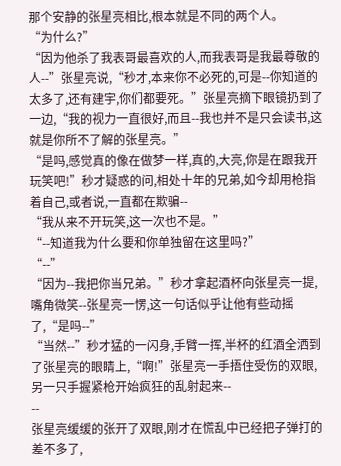那个安静的张星亮相比,根本就是不同的两个人。
“为什么?”
“因为他杀了我表哥最喜欢的人,而我表哥是我最尊敬的人--”张星亮说,“秒才,本来你不必死的,可是--你知道的太多了,还有建宇,你们都要死。”张星亮摘下眼镜扔到了一边,“我的视力一直很好,而且--我也并不是只会读书,这就是你所不了解的张星亮。”
“是吗,感觉真的像在做梦一样,真的,大亮,你是在跟我开玩笑吧!”秒才疑惑的问,相处十年的兄弟,如今却用枪指着自己,或者说,一直都在欺骗--
“我从来不开玩笑,这一次也不是。”
“--知道我为什么要和你单独留在这里吗?”
“--”
“因为--我把你当兄弟。”秒才拿起酒杯向张星亮一提,嘴角微笑--张星亮一愣,这一句话似乎让他有些动摇了,“是吗--”
“当然--”秒才猛的一闪身,手臂一挥,半杯的红酒全洒到了张星亮的眼睛上,“啊!”张星亮一手捂住受伤的双眼,另一只手握紧枪开始疯狂的乱射起来--
--
张星亮缓缓的张开了双眼,刚才在慌乱中已经把子弹打的差不多了,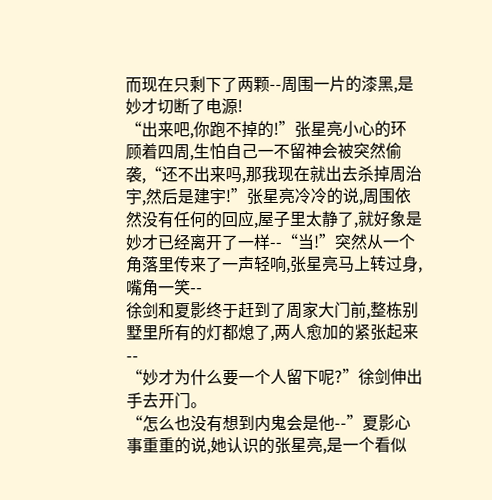而现在只剩下了两颗--周围一片的漆黑,是妙才切断了电源!
“出来吧,你跑不掉的!”张星亮小心的环顾着四周,生怕自己一不留神会被突然偷袭,“还不出来吗,那我现在就出去杀掉周治宇,然后是建宇!”张星亮冷冷的说,周围依然没有任何的回应,屋子里太静了,就好象是妙才已经离开了一样--“当!”突然从一个角落里传来了一声轻响,张星亮马上转过身,嘴角一笑--
徐剑和夏影终于赶到了周家大门前,整栋别墅里所有的灯都熄了,两人愈加的紧张起来--
“妙才为什么要一个人留下呢?”徐剑伸出手去开门。
“怎么也没有想到内鬼会是他--”夏影心事重重的说,她认识的张星亮,是一个看似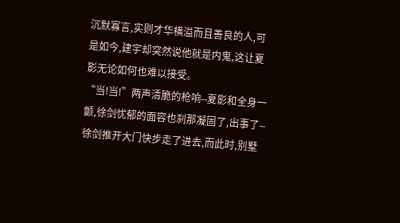沉默寡言,实则才华横溢而且善良的人,可是如今,建宇却突然说他就是内鬼,这让夏影无论如何也难以接受。
“当!当!”两声清脆的枪响--夏影和全身一颤,徐剑忧郁的面容也刹那凝固了,出事了--
徐剑推开大门快步走了进去,而此时,别墅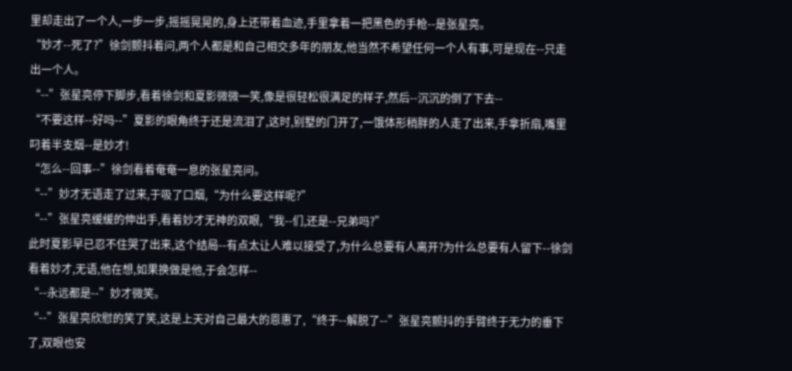里却走出了一个人,一步一步,摇摇晃晃的,身上还带着血迹,手里拿着一把黑色的手枪--是张星亮。
“妙才--死了?”徐剑颤抖着问,两个人都是和自己相交多年的朋友,他当然不希望任何一个人有事,可是现在--只走出一个人。
“--”张星亮停下脚步,看着徐剑和夏影微微一笑,像是很轻松很满足的样子,然后--沉沉的倒了下去--
“不要这样--好吗--”夏影的眼角终于还是流泪了,这时,别墅的门开了,一饿体形稍胖的人走了出来,手拿折扇,嘴里叼着半支烟--是妙才!
“怎么--回事--”徐剑看着奄奄一息的张星亮问。
“--”妙才无语走了过来,于吸了口烟,“为什么要这样呢?”
“--”张星亮缓缓的伸出手,看着妙才无神的双眼,“我--们,还是--兄弟吗?”
此时夏影早已忍不住哭了出来,这个结局--有点太让人难以接受了,为什么总要有人离开?为什么总要有人留下--徐剑看着妙才,无语,他在想,如果换做是他,于会怎样--
“--永远都是--”妙才微笑。
“--”张星亮欣慰的笑了笑,这是上天对自己最大的恩惠了,“终于--解脱了--”张星亮颤抖的手臂终于无力的垂下了,双眼也安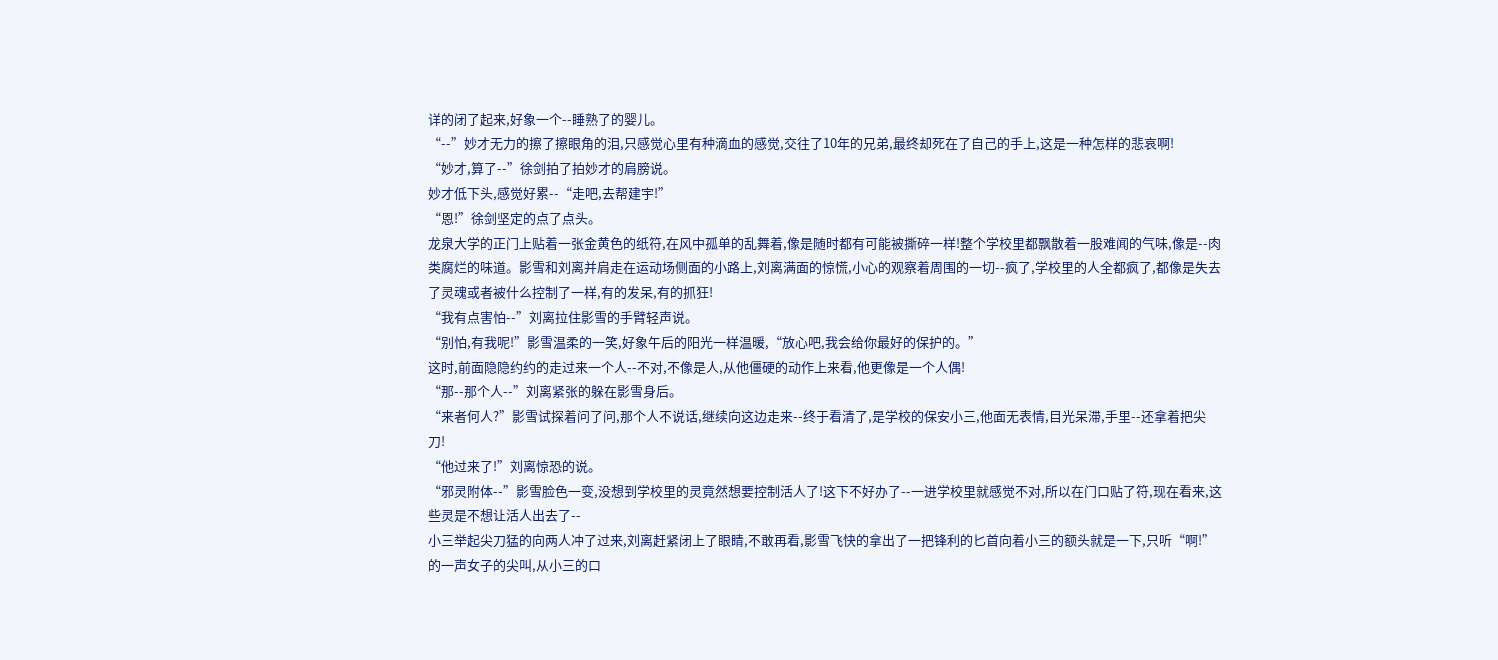详的闭了起来,好象一个--睡熟了的婴儿。
“--”妙才无力的擦了擦眼角的泪,只感觉心里有种滴血的感觉,交往了10年的兄弟,最终却死在了自己的手上,这是一种怎样的悲哀啊!
“妙才,算了--”徐剑拍了拍妙才的肩膀说。
妙才低下头,感觉好累--“走吧,去帮建宇!”
“恩!”徐剑坚定的点了点头。
龙泉大学的正门上贴着一张金黄色的纸符,在风中孤单的乱舞着,像是随时都有可能被撕碎一样!整个学校里都飘散着一股难闻的气味,像是--肉类腐烂的味道。影雪和刘离并肩走在运动场侧面的小路上,刘离满面的惊慌,小心的观察着周围的一切--疯了,学校里的人全都疯了,都像是失去了灵魂或者被什么控制了一样,有的发呆,有的抓狂!
“我有点害怕--”刘离拉住影雪的手臂轻声说。
“别怕,有我呢!”影雪温柔的一笑,好象午后的阳光一样温暖,“放心吧,我会给你最好的保护的。”
这时,前面隐隐约约的走过来一个人--不对,不像是人,从他僵硬的动作上来看,他更像是一个人偶!
“那--那个人--”刘离紧张的躲在影雪身后。
“来者何人?”影雪试探着问了问,那个人不说话,继续向这边走来--终于看清了,是学校的保安小三,他面无表情,目光呆滞,手里--还拿着把尖刀!
“他过来了!”刘离惊恐的说。
“邪灵附体--”影雪脸色一变,没想到学校里的灵竟然想要控制活人了!这下不好办了--一进学校里就感觉不对,所以在门口贴了符,现在看来,这些灵是不想让活人出去了--
小三举起尖刀猛的向两人冲了过来,刘离赶紧闭上了眼睛,不敢再看,影雪飞快的拿出了一把锋利的匕首向着小三的额头就是一下,只听“啊!”的一声女子的尖叫,从小三的口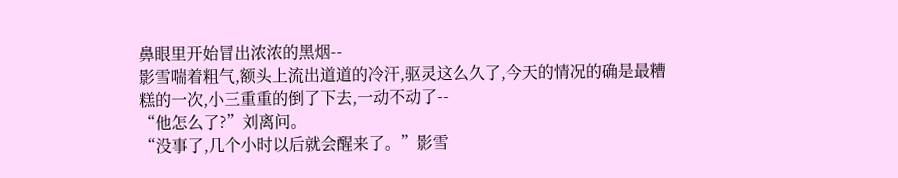鼻眼里开始冒出浓浓的黑烟--
影雪喘着粗气,额头上流出道道的冷汗,驱灵这么久了,今天的情况的确是最糟糕的一次,小三重重的倒了下去,一动不动了--
“他怎么了?”刘离问。
“没事了,几个小时以后就会醒来了。”影雪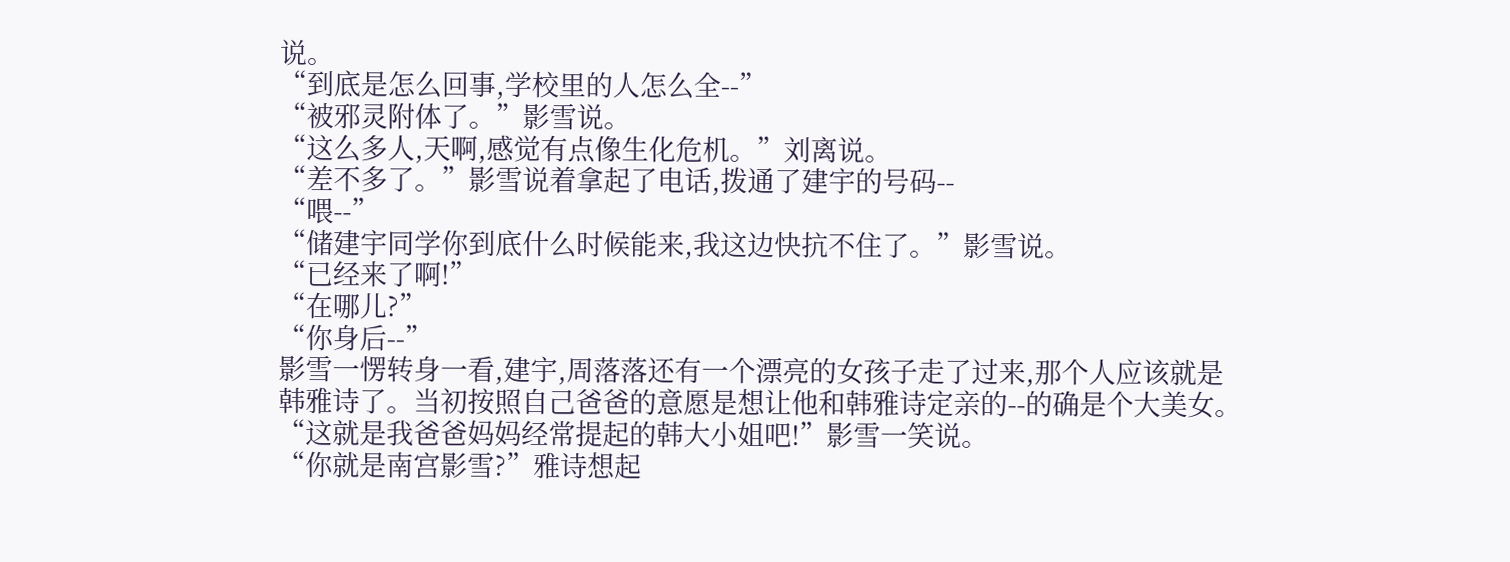说。
“到底是怎么回事,学校里的人怎么全--”
“被邪灵附体了。”影雪说。
“这么多人,天啊,感觉有点像生化危机。”刘离说。
“差不多了。”影雪说着拿起了电话,拨通了建宇的号码--
“喂--”
“储建宇同学你到底什么时候能来,我这边快抗不住了。”影雪说。
“已经来了啊!”
“在哪儿?”
“你身后--”
影雪一愣转身一看,建宇,周落落还有一个漂亮的女孩子走了过来,那个人应该就是韩雅诗了。当初按照自己爸爸的意愿是想让他和韩雅诗定亲的--的确是个大美女。
“这就是我爸爸妈妈经常提起的韩大小姐吧!”影雪一笑说。
“你就是南宫影雪?”雅诗想起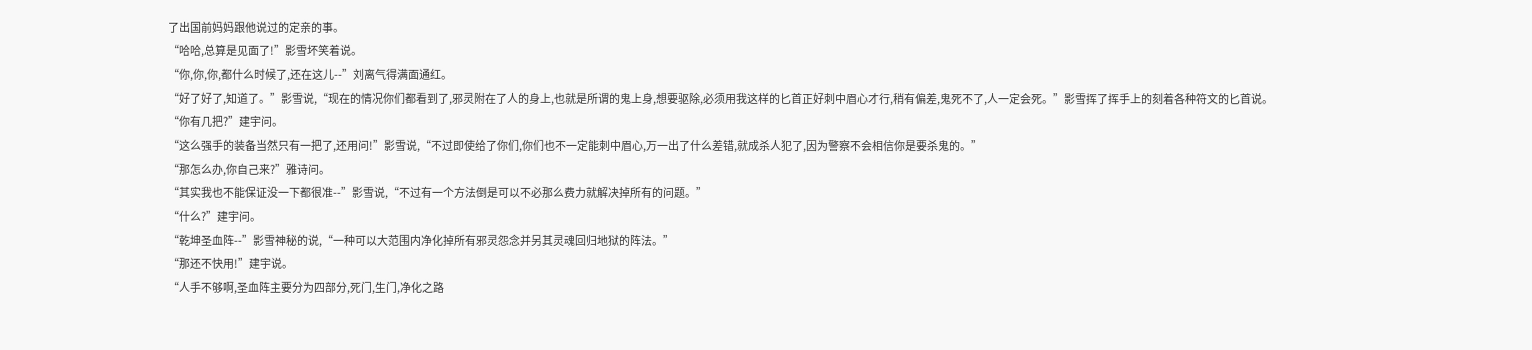了出国前妈妈跟他说过的定亲的事。
“哈哈,总算是见面了!”影雪坏笑着说。
“你,你,你,都什么时候了,还在这儿--”刘离气得满面通红。
“好了好了,知道了。”影雪说,“现在的情况你们都看到了,邪灵附在了人的身上,也就是所谓的鬼上身,想要驱除,必须用我这样的匕首正好刺中眉心才行,稍有偏差,鬼死不了,人一定会死。”影雪挥了挥手上的刻着各种符文的匕首说。
“你有几把?”建宇问。
“这么强手的装备当然只有一把了,还用问!”影雪说,“不过即使给了你们,你们也不一定能刺中眉心,万一出了什么差错,就成杀人犯了,因为警察不会相信你是要杀鬼的。”
“那怎么办,你自己来?”雅诗问。
“其实我也不能保证没一下都很准--”影雪说,“不过有一个方法倒是可以不必那么费力就解决掉所有的问题。”
“什么?”建宇问。
“乾坤圣血阵--”影雪神秘的说,“一种可以大范围内净化掉所有邪灵怨念并另其灵魂回归地狱的阵法。”
“那还不快用!”建宇说。
“人手不够啊,圣血阵主要分为四部分,死门,生门,净化之路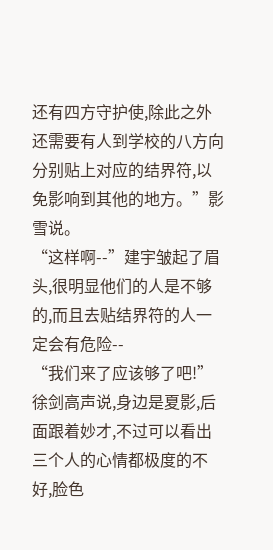还有四方守护使,除此之外还需要有人到学校的八方向分别贴上对应的结界符,以免影响到其他的地方。”影雪说。
“这样啊--”建宇皱起了眉头,很明显他们的人是不够的,而且去贴结界符的人一定会有危险--
“我们来了应该够了吧!”徐剑高声说,身边是夏影,后面跟着妙才,不过可以看出三个人的心情都极度的不好,脸色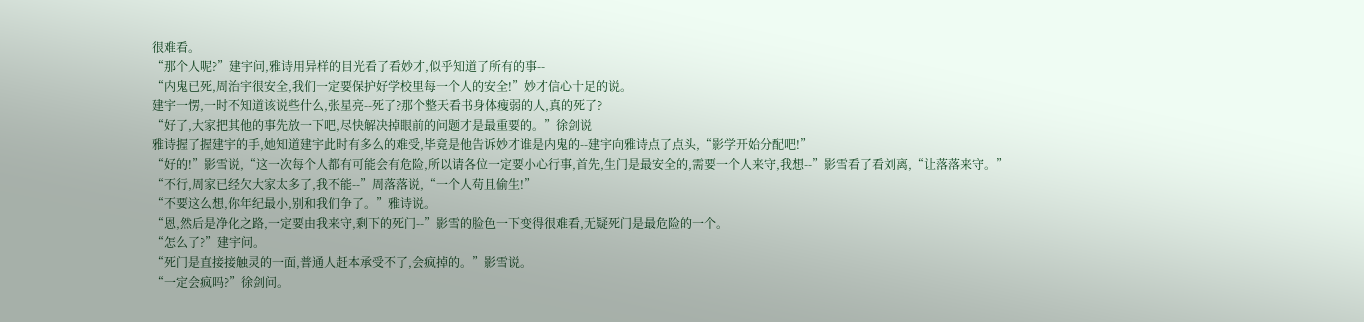很难看。
“那个人呢?”建宇问,雅诗用异样的目光看了看妙才,似乎知道了所有的事--
“内鬼已死,周治宇很安全,我们一定要保护好学校里每一个人的安全!”妙才信心十足的说。
建宇一愣,一时不知道该说些什么,张星亮--死了?那个整天看书身体瘦弱的人,真的死了?
“好了,大家把其他的事先放一下吧,尽快解决掉眼前的问题才是最重要的。”徐剑说
雅诗握了握建宇的手,她知道建宇此时有多么的难受,毕竟是他告诉妙才谁是内鬼的--建宇向雅诗点了点头,“影学开始分配吧!”
“好的!”影雪说,“这一次每个人都有可能会有危险,所以请各位一定要小心行事,首先,生门是最安全的,需要一个人来守,我想--”影雪看了看刘离,“让落落来守。”
“不行,周家已经欠大家太多了,我不能--”周落落说,“一个人苟且偷生!”
“不要这么想,你年纪最小,别和我们争了。”雅诗说。
“恩,然后是净化之路,一定要由我来守,剩下的死门--”影雪的脸色一下变得很难看,无疑死门是最危险的一个。
“怎么了?”建宇问。
“死门是直接接触灵的一面,普通人赶本承受不了,会疯掉的。”影雪说。
“一定会疯吗?”徐剑问。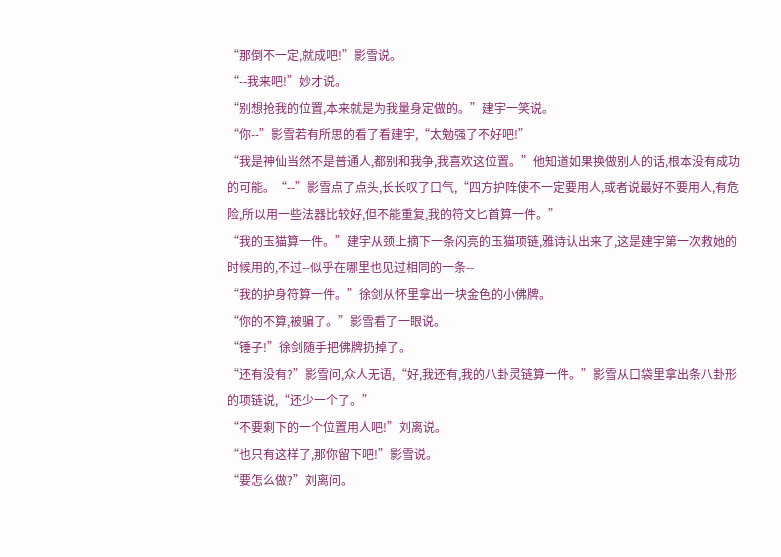“那倒不一定,就成吧!”影雪说。
“--我来吧!”妙才说。
“别想抢我的位置,本来就是为我量身定做的。”建宇一笑说。
“你--”影雪若有所思的看了看建宇,“太勉强了不好吧!”
“我是神仙当然不是普通人,都别和我争,我喜欢这位置。”他知道如果换做别人的话,根本没有成功的可能。“--”影雪点了点头,长长叹了口气,“四方护阵使不一定要用人,或者说最好不要用人,有危险,所以用一些法器比较好,但不能重复,我的符文匕首算一件。”
“我的玉猫算一件。”建宇从颈上摘下一条闪亮的玉猫项链,雅诗认出来了,这是建宇第一次救她的时候用的,不过--似乎在哪里也见过相同的一条--
“我的护身符算一件。”徐剑从怀里拿出一块金色的小佛牌。
“你的不算,被骗了。”影雪看了一眼说。
“锤子!”徐剑随手把佛牌扔掉了。
“还有没有?”影雪问,众人无语,“好,我还有,我的八卦灵链算一件。”影雪从口袋里拿出条八卦形的项链说,“还少一个了。”
“不要剩下的一个位置用人吧!”刘离说。
“也只有这样了,那你留下吧!”影雪说。
“要怎么做?”刘离问。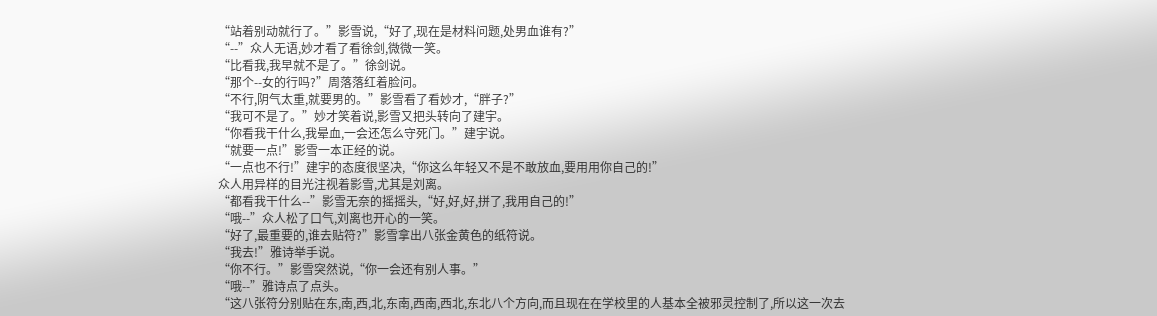“站着别动就行了。”影雪说,“好了,现在是材料问题,处男血谁有?”
“--”众人无语,妙才看了看徐剑,微微一笑。
“比看我,我早就不是了。”徐剑说。
“那个--女的行吗?”周落落红着脸问。
“不行,阴气太重,就要男的。”影雪看了看妙才,“胖子?”
“我可不是了。”妙才笑着说,影雪又把头转向了建宇。
“你看我干什么,我晕血,一会还怎么守死门。”建宇说。
“就要一点!”影雪一本正经的说。
“一点也不行!”建宇的态度很坚决,“你这么年轻又不是不敢放血,要用用你自己的!”
众人用异样的目光注视着影雪,尤其是刘离。
“都看我干什么--”影雪无奈的摇摇头,“好,好,好,拼了,我用自己的!”
“哦--”众人松了口气,刘离也开心的一笑。
“好了,最重要的,谁去贴符?”影雪拿出八张金黄色的纸符说。
“我去!”雅诗举手说。
“你不行。”影雪突然说,“你一会还有别人事。”
“哦--”雅诗点了点头。
“这八张符分别贴在东,南,西,北,东南,西南,西北,东北八个方向,而且现在在学校里的人基本全被邪灵控制了,所以这一次去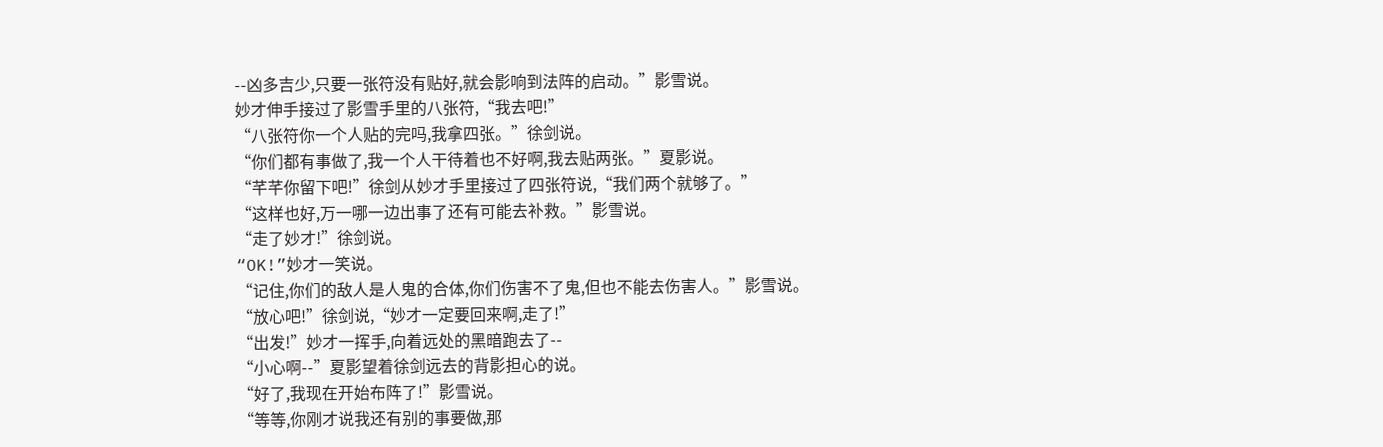--凶多吉少,只要一张符没有贴好,就会影响到法阵的启动。”影雪说。
妙才伸手接过了影雪手里的八张符,“我去吧!”
“八张符你一个人贴的完吗,我拿四张。”徐剑说。
“你们都有事做了,我一个人干待着也不好啊,我去贴两张。”夏影说。
“芊芊你留下吧!”徐剑从妙才手里接过了四张符说,“我们两个就够了。”
“这样也好,万一哪一边出事了还有可能去补救。”影雪说。
“走了妙才!”徐剑说。
“OK!”妙才一笑说。
“记住,你们的敌人是人鬼的合体,你们伤害不了鬼,但也不能去伤害人。”影雪说。
“放心吧!”徐剑说,“妙才一定要回来啊,走了!”
“出发!”妙才一挥手,向着远处的黑暗跑去了--
“小心啊--”夏影望着徐剑远去的背影担心的说。
“好了,我现在开始布阵了!”影雪说。
“等等,你刚才说我还有别的事要做,那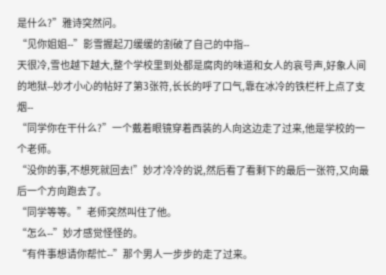是什么?”雅诗突然问。
“见你姐姐--”影雪握起刀缓缓的割破了自己的中指--
天很冷,雪也越下越大,整个学校里到处都是腐肉的味道和女人的哀号声,好象人间的地狱--妙才小心的帖好了第3张符,长长的呼了口气,靠在冰冷的铁栏杆上点了支烟--
“同学你在干什么?”一个戴着眼镜穿着西装的人向这边走了过来,他是学校的一个老师。
“没你的事,不想死就回去!”妙才冷冷的说,然后看了看剩下的最后一张符,又向最后一个方向跑去了。
“同学等等。”老师突然叫住了他。
“怎么--”妙才感觉怪怪的。
“有件事想请你帮忙--”那个男人一步步的走了过来。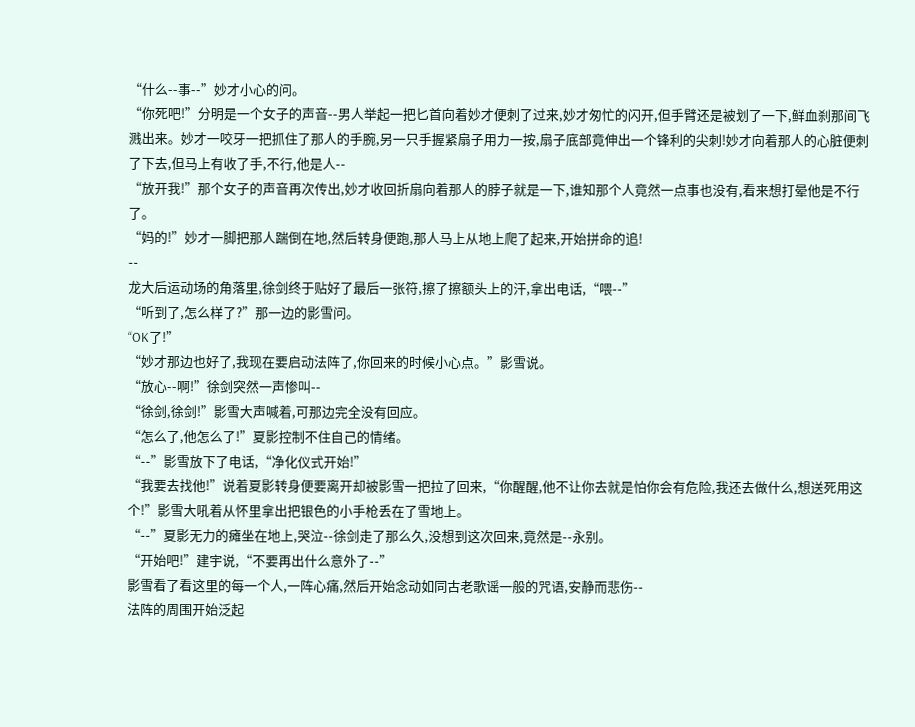“什么--事--”妙才小心的问。
“你死吧!”分明是一个女子的声音--男人举起一把匕首向着妙才便刺了过来,妙才匆忙的闪开,但手臂还是被划了一下,鲜血刹那间飞溅出来。妙才一咬牙一把抓住了那人的手腕,另一只手握紧扇子用力一按,扇子底部竟伸出一个锋利的尖刺!妙才向着那人的心脏便刺了下去,但马上有收了手,不行,他是人--
“放开我!”那个女子的声音再次传出,妙才收回折扇向着那人的脖子就是一下,谁知那个人竟然一点事也没有,看来想打晕他是不行了。
“妈的!”妙才一脚把那人踹倒在地,然后转身便跑,那人马上从地上爬了起来,开始拼命的追!
--
龙大后运动场的角落里,徐剑终于贴好了最后一张符,擦了擦额头上的汗,拿出电话,“喂--”
“听到了,怎么样了?”那一边的影雪问。
“OK了!”
“妙才那边也好了,我现在要启动法阵了,你回来的时候小心点。”影雪说。
“放心--啊!”徐剑突然一声惨叫--
“徐剑,徐剑!”影雪大声喊着,可那边完全没有回应。
“怎么了,他怎么了!”夏影控制不住自己的情绪。
“--”影雪放下了电话,“净化仪式开始!”
“我要去找他!”说着夏影转身便要离开却被影雪一把拉了回来,“你醒醒,他不让你去就是怕你会有危险,我还去做什么,想送死用这个!”影雪大吼着从怀里拿出把银色的小手枪丢在了雪地上。
“--”夏影无力的瘫坐在地上,哭泣--徐剑走了那么久,没想到这次回来,竟然是--永别。
“开始吧!”建宇说,“不要再出什么意外了--”
影雪看了看这里的每一个人,一阵心痛,然后开始念动如同古老歌谣一般的咒语,安静而悲伤--
法阵的周围开始泛起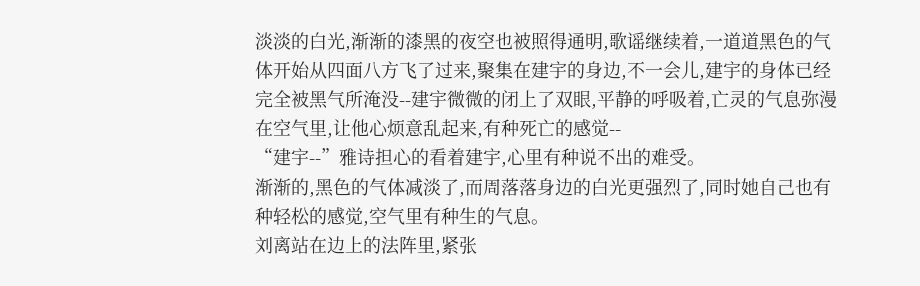淡淡的白光,渐渐的漆黑的夜空也被照得通明,歌谣继续着,一道道黑色的气体开始从四面八方飞了过来,聚集在建宇的身边,不一会儿,建宇的身体已经完全被黑气所淹没--建宇微微的闭上了双眼,平静的呼吸着,亡灵的气息弥漫在空气里,让他心烦意乱起来,有种死亡的感觉--
“建宇--”雅诗担心的看着建宇,心里有种说不出的难受。
渐渐的,黑色的气体减淡了,而周落落身边的白光更强烈了,同时她自己也有种轻松的感觉,空气里有种生的气息。
刘离站在边上的法阵里,紧张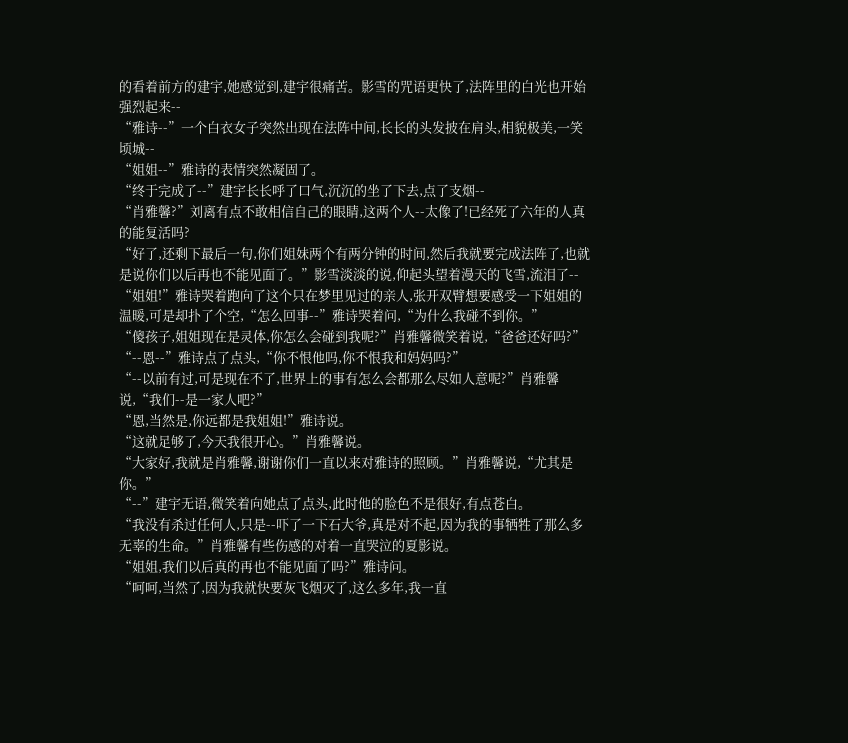的看着前方的建宇,她感觉到,建宇很痛苦。影雪的咒语更快了,法阵里的白光也开始强烈起来--
“雅诗--”一个白衣女子突然出现在法阵中间,长长的头发披在肩头,相貌极美,一笑顷城--
“姐姐--”雅诗的表情突然凝固了。
“终于完成了--”建宇长长呼了口气,沉沉的坐了下去,点了支烟--
“肖雅馨?”刘离有点不敢相信自己的眼睛,这两个人--太像了!已经死了六年的人真的能复活吗?
“好了,还剩下最后一句,你们姐妹两个有两分钟的时间,然后我就要完成法阵了,也就是说你们以后再也不能见面了。”影雪淡淡的说,仰起头望着漫天的飞雪,流泪了--
“姐姐!”雅诗哭着跑向了这个只在梦里见过的亲人,张开双臂想要感受一下姐姐的温暖,可是却扑了个空,“怎么回事--”雅诗哭着问,“为什么我碰不到你。”
“傻孩子,姐姐现在是灵体,你怎么会碰到我呢?”肖雅馨微笑着说,“爸爸还好吗?”
“--恩--”雅诗点了点头,“你不恨他吗,你不恨我和妈妈吗?”
“--以前有过,可是现在不了,世界上的事有怎么会都那么尽如人意呢?”肖雅馨说,“我们--是一家人吧?”
“恩,当然是,你远都是我姐姐!”雅诗说。
“这就足够了,今天我很开心。”肖雅馨说。
“大家好,我就是肖雅馨,谢谢你们一直以来对雅诗的照顾。”肖雅馨说,“尤其是你。”
“--”建宇无语,微笑着向她点了点头,此时他的脸色不是很好,有点苍白。
“我没有杀过任何人,只是--吓了一下石大爷,真是对不起,因为我的事牺牲了那么多无辜的生命。”肖雅馨有些伤感的对着一直哭泣的夏影说。
“姐姐,我们以后真的再也不能见面了吗?”雅诗问。
“呵呵,当然了,因为我就快要灰飞烟灭了,这么多年,我一直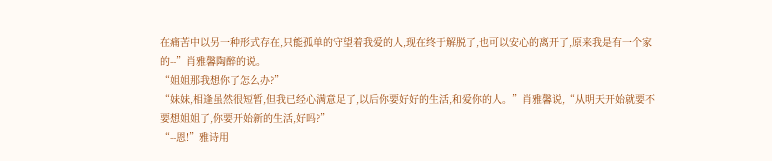在痛苦中以另一种形式存在,只能孤单的守望着我爱的人,现在终于解脱了,也可以安心的离开了,原来我是有一个家的--”肖雅馨陶醉的说。
“姐姐那我想你了怎么办?”
“妹妹,相逢虽然很短暂,但我已经心满意足了,以后你要好好的生活,和爱你的人。”肖雅馨说,“从明天开始就要不要想姐姐了,你要开始新的生活,好吗?”
“--恩!”雅诗用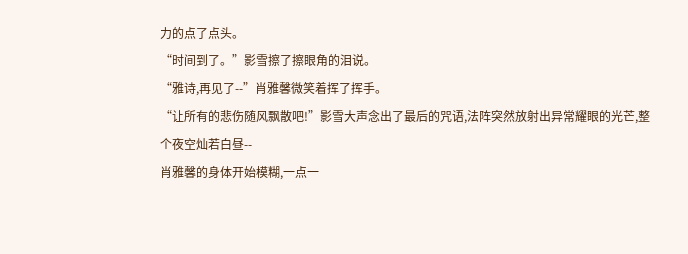力的点了点头。
“时间到了。”影雪擦了擦眼角的泪说。
“雅诗,再见了--”肖雅馨微笑着挥了挥手。
“让所有的悲伤随风飘散吧!”影雪大声念出了最后的咒语,法阵突然放射出异常耀眼的光芒,整个夜空灿若白昼--
肖雅馨的身体开始模糊,一点一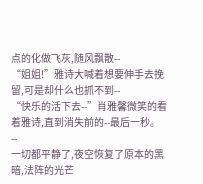点的化做飞灰,随风飘散--
“姐姐!”雅诗大喊着想要伸手去挽留,可是却什么也抓不到--
“快乐的活下去--”肖雅馨微笑的看着雅诗,直到消失前的--最后一秒。
--
一切都平静了,夜空恢复了原本的黑暗,法阵的光芒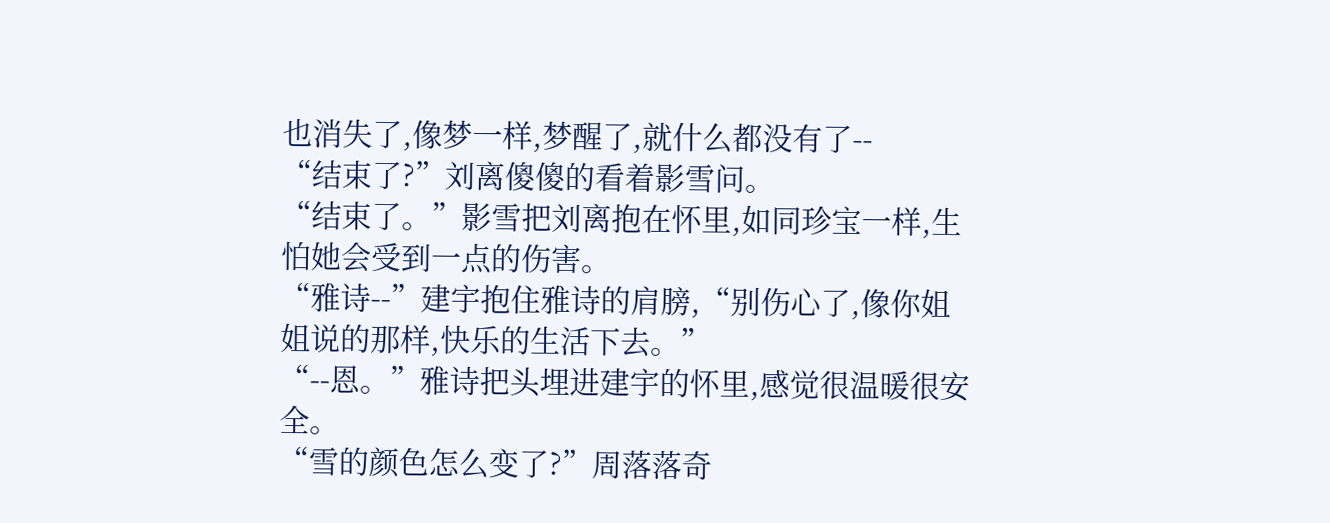也消失了,像梦一样,梦醒了,就什么都没有了--
“结束了?”刘离傻傻的看着影雪问。
“结束了。”影雪把刘离抱在怀里,如同珍宝一样,生怕她会受到一点的伤害。
“雅诗--”建宇抱住雅诗的肩膀,“别伤心了,像你姐姐说的那样,快乐的生活下去。”
“--恩。”雅诗把头埋进建宇的怀里,感觉很温暖很安全。
“雪的颜色怎么变了?”周落落奇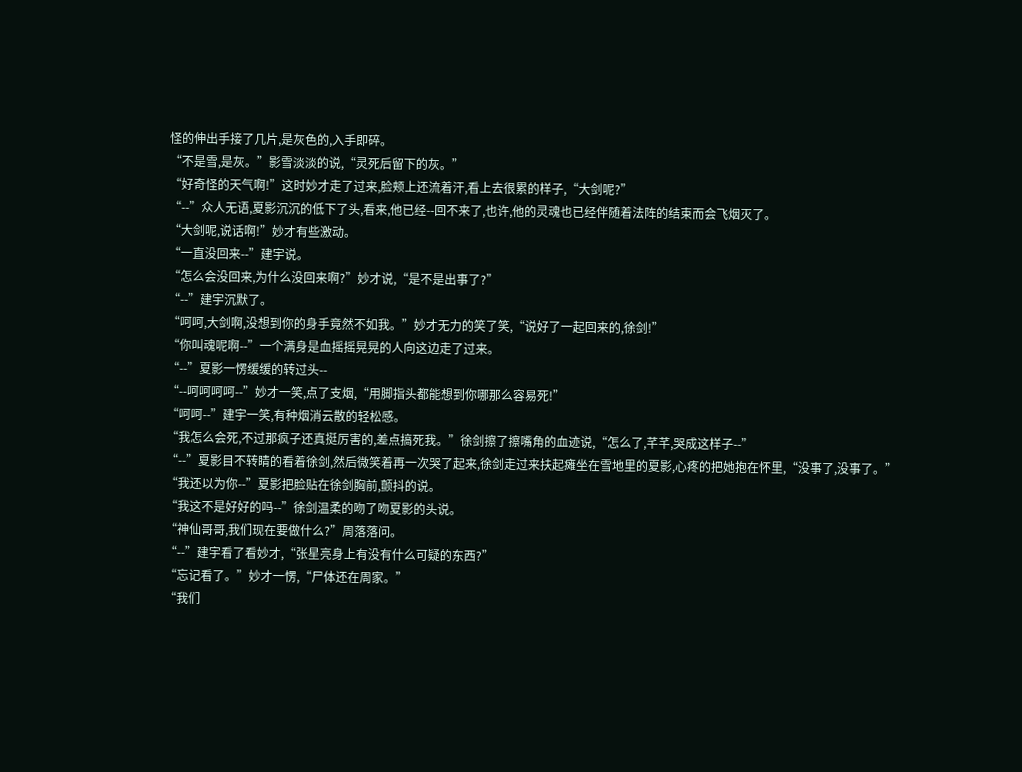怪的伸出手接了几片,是灰色的,入手即碎。
“不是雪,是灰。”影雪淡淡的说,“灵死后留下的灰。”
“好奇怪的天气啊!”这时妙才走了过来,脸颊上还流着汗,看上去很累的样子,“大剑呢?”
“--”众人无语,夏影沉沉的低下了头,看来,他已经--回不来了,也许,他的灵魂也已经伴随着法阵的结束而会飞烟灭了。
“大剑呢,说话啊!”妙才有些激动。
“一直没回来--”建宇说。
“怎么会没回来,为什么没回来啊?”妙才说,“是不是出事了?”
“--”建宇沉默了。
“呵呵,大剑啊,没想到你的身手竟然不如我。”妙才无力的笑了笑,“说好了一起回来的,徐剑!”
“你叫魂呢啊--”一个满身是血摇摇晃晃的人向这边走了过来。
“--”夏影一愣缓缓的转过头--
“--呵呵呵呵--”妙才一笑,点了支烟,“用脚指头都能想到你哪那么容易死!”
“呵呵--”建宇一笑,有种烟消云散的轻松感。
“我怎么会死,不过那疯子还真挺厉害的,差点搞死我。”徐剑擦了擦嘴角的血迹说,“怎么了,芊芊,哭成这样子--”
“--”夏影目不转睛的看着徐剑,然后微笑着再一次哭了起来,徐剑走过来扶起瘫坐在雪地里的夏影,心疼的把她抱在怀里,“没事了,没事了。”
“我还以为你--”夏影把脸贴在徐剑胸前,颤抖的说。
“我这不是好好的吗--”徐剑温柔的吻了吻夏影的头说。
“神仙哥哥,我们现在要做什么?”周落落问。
“--”建宇看了看妙才,“张星亮身上有没有什么可疑的东西?”
“忘记看了。”妙才一愣,“尸体还在周家。”
“我们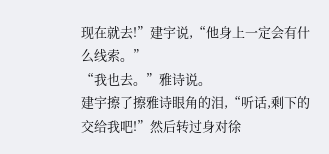现在就去!”建宇说,“他身上一定会有什么线索。”
“我也去。”雅诗说。
建宇擦了擦雅诗眼角的泪,“听话,剩下的交给我吧!”然后转过身对徐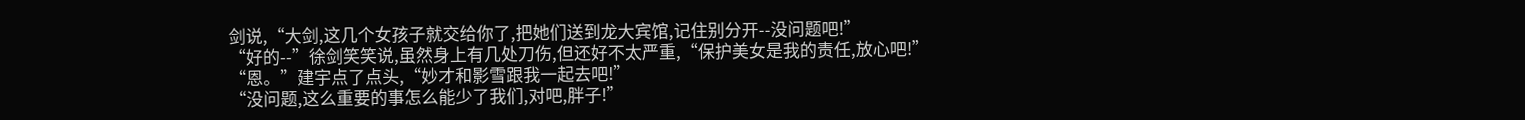剑说,“大剑,这几个女孩子就交给你了,把她们送到龙大宾馆,记住别分开--没问题吧!”
“好的--”徐剑笑笑说,虽然身上有几处刀伤,但还好不太严重,“保护美女是我的责任,放心吧!”
“恩。”建宇点了点头,“妙才和影雪跟我一起去吧!”
“没问题,这么重要的事怎么能少了我们,对吧,胖子!”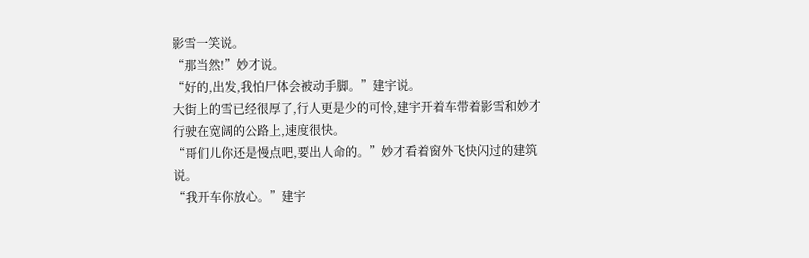影雪一笑说。
“那当然!”妙才说。
“好的,出发,我怕尸体会被动手脚。”建宇说。
大街上的雪已经很厚了,行人更是少的可怜,建宇开着车带着影雪和妙才行驶在宽阔的公路上,速度很快。
“哥们儿你还是慢点吧,要出人命的。”妙才看着窗外飞快闪过的建筑说。
“我开车你放心。”建宇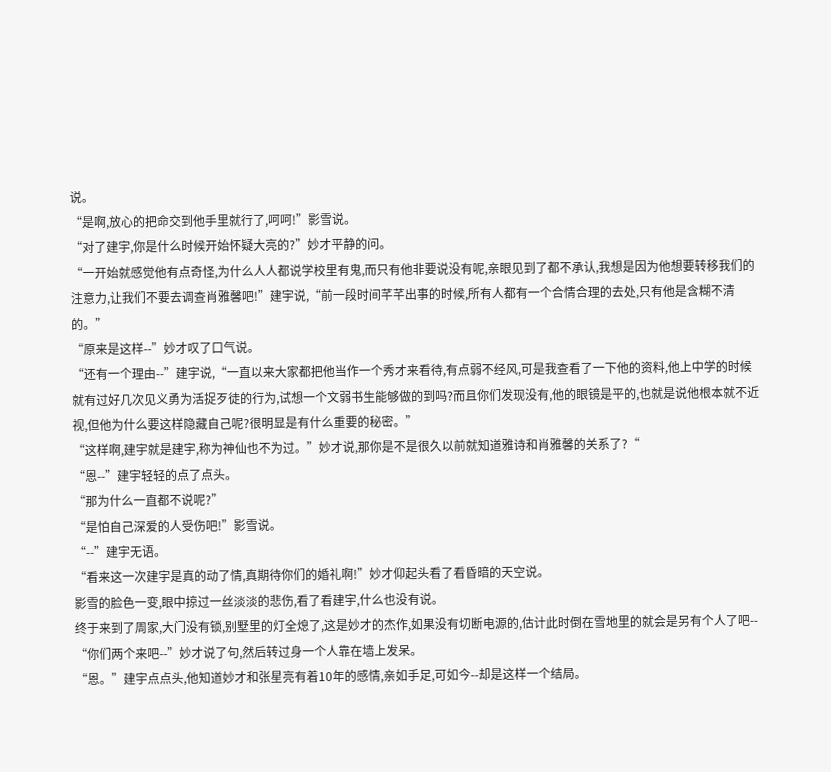说。
“是啊,放心的把命交到他手里就行了,呵呵!”影雪说。
“对了建宇,你是什么时候开始怀疑大亮的?”妙才平静的问。
“一开始就感觉他有点奇怪,为什么人人都说学校里有鬼,而只有他非要说没有呢,亲眼见到了都不承认,我想是因为他想要转移我们的注意力,让我们不要去调查肖雅馨吧!”建宇说,“前一段时间芊芊出事的时候,所有人都有一个合情合理的去处,只有他是含糊不清的。”
“原来是这样--”妙才叹了口气说。
“还有一个理由--”建宇说,“一直以来大家都把他当作一个秀才来看待,有点弱不经风,可是我查看了一下他的资料,他上中学的时候就有过好几次见义勇为活捉歹徒的行为,试想一个文弱书生能够做的到吗?而且你们发现没有,他的眼镜是平的,也就是说他根本就不近视,但他为什么要这样隐藏自己呢?很明显是有什么重要的秘密。”
“这样啊,建宇就是建宇,称为神仙也不为过。”妙才说,那你是不是很久以前就知道雅诗和肖雅馨的关系了?“
“恩--”建宇轻轻的点了点头。
“那为什么一直都不说呢?”
“是怕自己深爱的人受伤吧!”影雪说。
“--”建宇无语。
“看来这一次建宇是真的动了情,真期待你们的婚礼啊!”妙才仰起头看了看昏暗的天空说。
影雪的脸色一变,眼中掠过一丝淡淡的悲伤,看了看建宇,什么也没有说。
终于来到了周家,大门没有锁,别墅里的灯全熄了,这是妙才的杰作,如果没有切断电源的,估计此时倒在雪地里的就会是另有个人了吧--
“你们两个来吧--”妙才说了句,然后转过身一个人靠在墙上发呆。
“恩。”建宇点点头,他知道妙才和张星亮有着10年的感情,亲如手足,可如今--却是这样一个结局。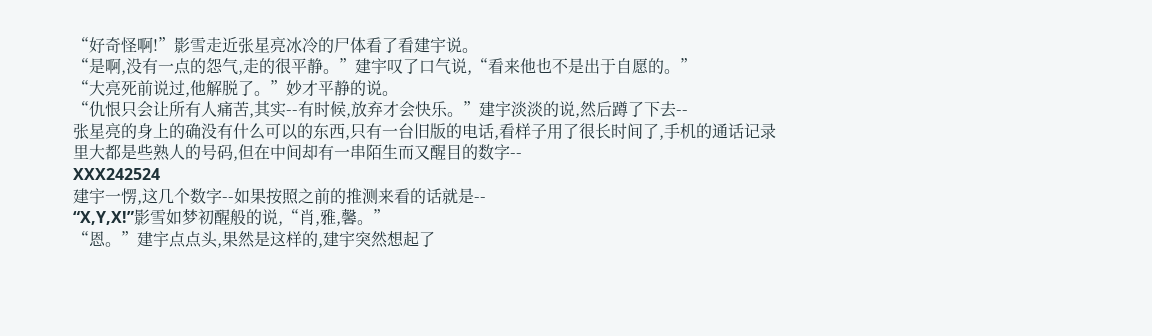“好奇怪啊!”影雪走近张星亮冰冷的尸体看了看建宇说。
“是啊,没有一点的怨气,走的很平静。”建宇叹了口气说,“看来他也不是出于自愿的。”
“大亮死前说过,他解脱了。”妙才平静的说。
“仇恨只会让所有人痛苦,其实--有时候,放弃才会快乐。”建宇淡淡的说,然后蹲了下去--
张星亮的身上的确没有什么可以的东西,只有一台旧版的电话,看样子用了很长时间了,手机的通话记录里大都是些熟人的号码,但在中间却有一串陌生而又醒目的数字--
XXX242524
建宇一愣,这几个数字--如果按照之前的推测来看的话就是--
“X,Y,X!”影雪如梦初醒般的说,“肖,雅,馨。”
“恩。”建宇点点头,果然是这样的,建宇突然想起了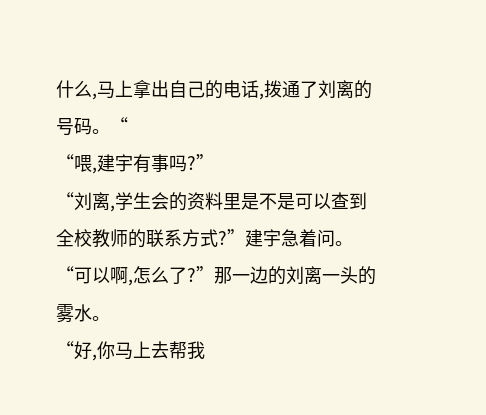什么,马上拿出自己的电话,拨通了刘离的号码。“
“喂,建宇有事吗?”
“刘离,学生会的资料里是不是可以查到全校教师的联系方式?”建宇急着问。
“可以啊,怎么了?”那一边的刘离一头的雾水。
“好,你马上去帮我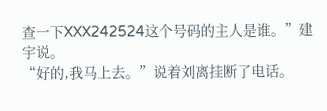查一下XXX242524这个号码的主人是谁。”建宇说。
“好的,我马上去。”说着刘离挂断了电话。